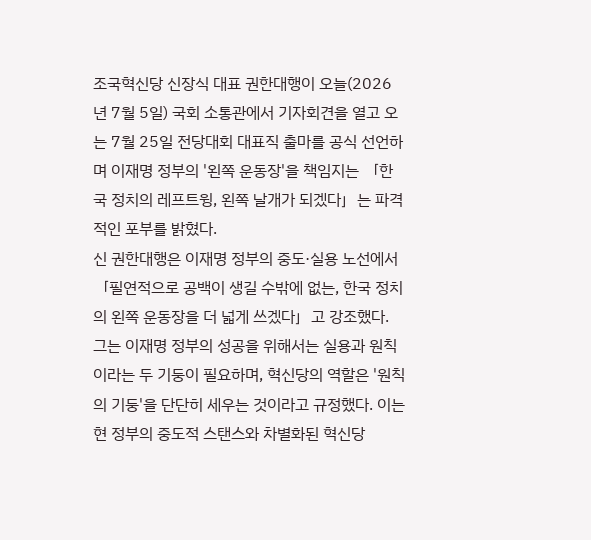조국혁신당 신장식 대표 권한대행이 오늘(2026년 7월 5일) 국회 소통관에서 기자회견을 열고 오는 7월 25일 전당대회 대표직 출마를 공식 선언하며 이재명 정부의 '왼쪽 운동장'을 책임지는 「한국 정치의 레프트윙, 왼쪽 날개가 되겠다」는 파격적인 포부를 밝혔다.
신 권한대행은 이재명 정부의 중도·실용 노선에서 「필연적으로 공백이 생길 수밖에 없는, 한국 정치의 왼쪽 운동장을 더 넓게 쓰겠다」고 강조했다. 그는 이재명 정부의 성공을 위해서는 실용과 원칙이라는 두 기둥이 필요하며, 혁신당의 역할은 '원칙의 기둥'을 단단히 세우는 것이라고 규정했다. 이는 현 정부의 중도적 스탠스와 차별화된 혁신당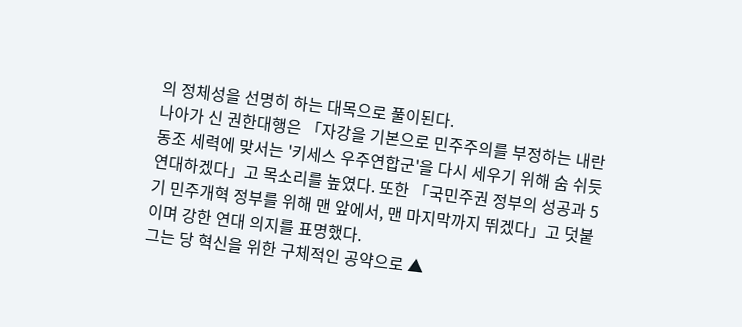의 정체성을 선명히 하는 대목으로 풀이된다.
나아가 신 권한대행은 「자강을 기본으로 민주주의를 부정하는 내란동조 세력에 맞서는 '키세스 우주연합군'을 다시 세우기 위해 숨 쉬듯 연대하겠다」고 목소리를 높였다. 또한 「국민주권 정부의 성공과 5기 민주개혁 정부를 위해 맨 앞에서, 맨 마지막까지 뛰겠다」고 덧붙이며 강한 연대 의지를 표명했다.
그는 당 혁신을 위한 구체적인 공약으로 ▲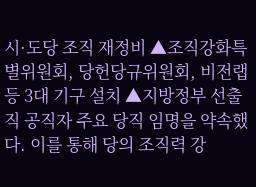시·도당 조직 재정비 ▲조직강화특별위원회, 당헌당규위원회, 비전랩 등 3대 기구 설치 ▲지방정부 선출직 공직자 주요 당직 임명을 약속했다. 이를 통해 당의 조직력 강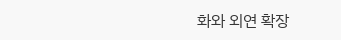화와 외연 확장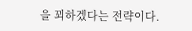을 꾀하겠다는 전략이다.